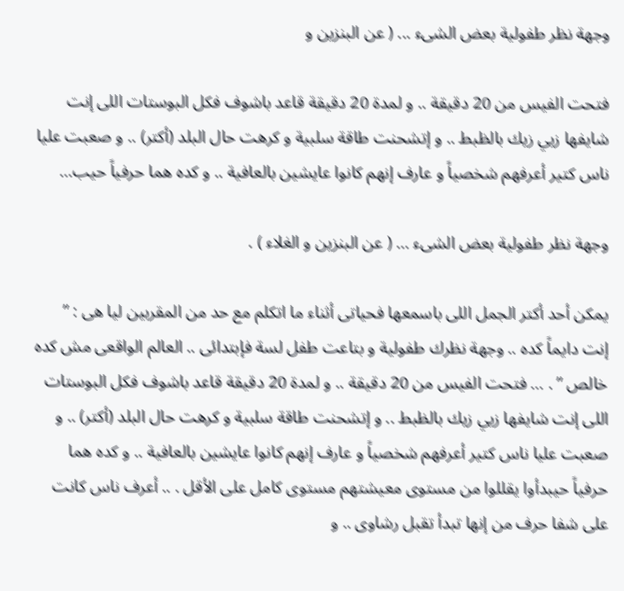وجهة نظر طفولية بعض الشىء ... ( عن البنزين و

فتحت الفيس من 20 دقيقة .. و لمدة 20 دقيقة قاعد باشوف فكل البوستات اللى إنت شايفها زيي زيك بالظبط .. و إتشحنت طاقة سلبية و كرهت حال البلد (أكتر) .. و صعبت عليا ناس كتير أعرفهم شخصياً و عارف إنهم كانوا عايشين بالعافية .. و كده هما حرفياً حيب…

وجهة نظر طفولية بعض الشىء … ( عن البنزين و الغلاء ) .

يمكن أحد أكتر الجمل اللى باسمعها فحياتى أثناء ما اتكلم مع حد من المقربين ليا هى : ” إنت دايماً كده .. وجهة نظرك طفولية و بتاعت طفل لسة فإبتدائى .. العالم الواقعى مش كده خالص ” . … فتحت الفيس من 20 دقيقة .. و لمدة 20 دقيقة قاعد باشوف فكل البوستات اللى إنت شايفها زيي زيك بالظبط .. و إتشحنت طاقة سلبية و كرهت حال البلد (أكتر) .. و صعبت عليا ناس كتير أعرفهم شخصياً و عارف إنهم كانوا عايشين بالعافية .. و كده هما حرفياً حيبدأوا يقللوا من مستوى معيشتهم مستوى كامل على الأقل . .. أعرف ناس كانت على شفا حرف من إنها تبدأ تقبل رشاوى .. و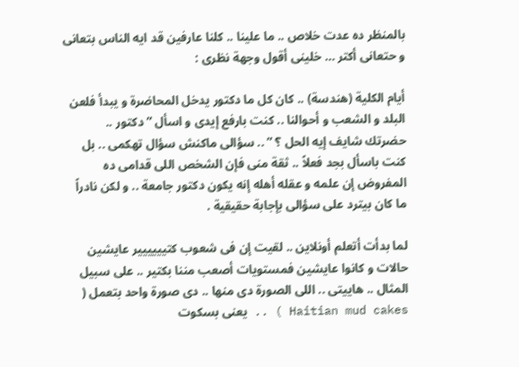بالمنظر ده عدت خلاص .. ما علينا .. كلنا عارفين قد ايه الناس بتعانى و حتعانى أكتر … خلينى أقول وجهة نظرى :

أيام الكلية (هندسة) .. كان كل ما دكتور يدخل المحاضرة و يبدأ فلعن البلد و الشعب و أحوالنا .. كنت بارفع إيدى و اسأل ” دكتور .. حضرتك شايف إيه الحل ؟ ” .. سؤالى ماكنش سؤال تهكمى .. بل كنت باسأل بجد فعلاً .. ثقة منى فإن الشخص اللى قدامى ده المفروض إن علمه و عقله أهله إنه يكون دكتور جامعة .. و لكن نادراً ما كان بيترد على سؤالى بإجابة حقيقية .

لما بدأت أتعلم أونلاين .. لقيت إن فى شعوب كتيييييير عايشين حالات و كانوا عايشين فمستويات أصعب مننا بكتير .. على سبيل المثال .. هاييتى .. اللى الصورة دى منها .. دى صورة واحد بتعمل ( Haitian mud cakes ) .. يعنى بسكوت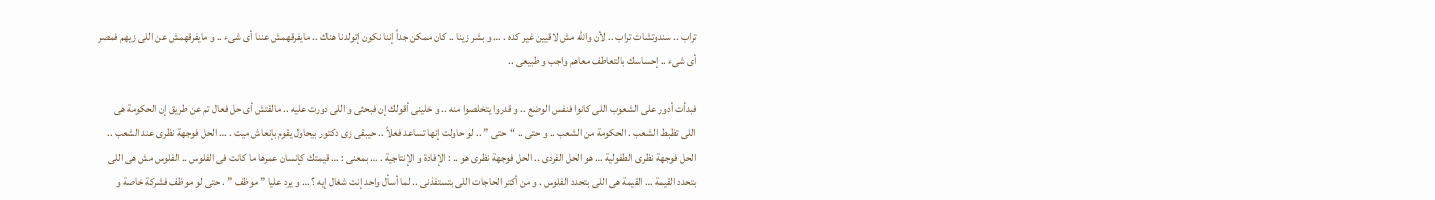تراب .. سندوتشات تراب .. لأن والله مش لاقيين غير كده . … و بشر زينا .. كان ممكن جداً إننا نكون إتولدنا هناك .. مايفرقهمش عننا أى شىء .. و مايفرقهمش عن اللى زيهم فمصر أى شىء .. إحساسك بالتعاطف معاهم واجب و طبيعى ..

فبدأت أدور على الشعوب اللى كانوا فنفس الوضع .. و قدروا يتخلصوا منه .. و خلينى أقولك إن فبحثى و اللى دورت عليه .. مالقتش أى حل فعال تم عن طريق إن الحكومة هى اللى تظبط الشعب . الحكومة من الشعب .. و حتى .. “حتى ” .. لو حاولت إنها تساعد فعلاً .. حيبقى زى دكتور بيحاول يقوم بإنعاش ميت . … الحل فوجهة نظرى عند الشعب .. الحل فوجهة نظرى الطفولية … هو الحل الفردى .. الحل فوجهة نظرى هو .. : الإفادة و الإنتاجية . … بمعنى : … قيمتك كإنسان عمرها ما كانت فى الفلوس .. الفلوس مش هى اللى بتحدد القيمة … القيمة هى اللى بتحدد الفلوس . و من أكتر الحاجات اللى بتستفذنى .. لما أسأل واحد إنت شغال إيه ؟ … و يرد عليا ” موظف ” . حتى لو موظف فشركة خاصة و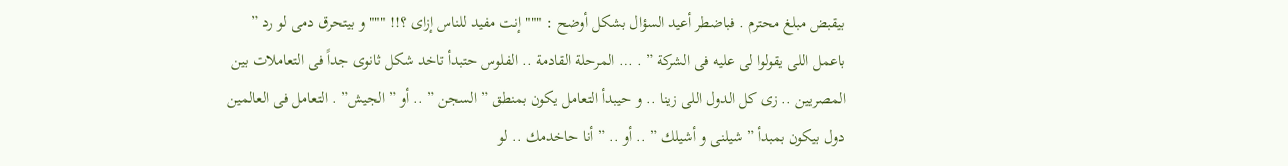بيقبض مبلغ محترم . فباضطر أعيد السؤال بشكل أوضح : """ إنت مفيد للناس إزاى ؟!! """ و بيتحرق دمى لو رد ” باعمل اللى يقولوا لى عليه فى الشركة ” . … المرحلة القادمة .. الفلوس حتبدأ تاخد شكل ثانوى جداً فى التعاملات بين المصريين .. زى كل الدول اللى زينا .. و حيبدأ التعامل يكون بمنطق ” السجن ” .. أو ” الجيش” . التعامل فى العالمين دول بيكون بمبدأ ” شيلنى و أشيلك ” .. أو .. ” أنا حاخدمك .. لو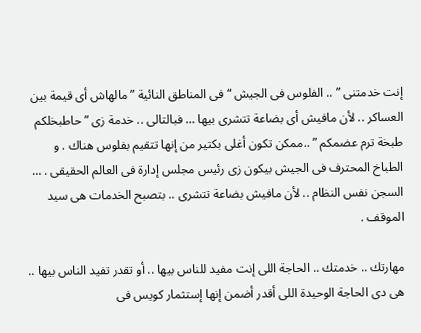إنت خدمتنى ” .. الفلوس فى الجيش “فى المناطق النائية ” مالهاش أى قيمة بين العساكر .. لأن مافيش أى بضاعة تتشرى بيها … فبالتالى .. خدمة زى ” حاطبخلكم طبخة ترم عضمكم ” ..ممكن تكون أغلى بكتير من إنها تتقيم بفلوس هناك . و الطباخ المحترف فى الجيش بيكون زى رئيس مجلس إدارة فى العالم الحقيقى . … السجن نفس النظام .. لأن مافيش بضاعة تتشرى .. بتصبح الخدمات هى سيد الموقف .

مهارتك .. خدمتك .. الحاجة اللى إنت مفيد للناس بيها .. أو تقدر تفيد الناس بيها .. هى دى الحاجة الوحيدة اللى أقدر أضمن إنها إستثمار كويس فى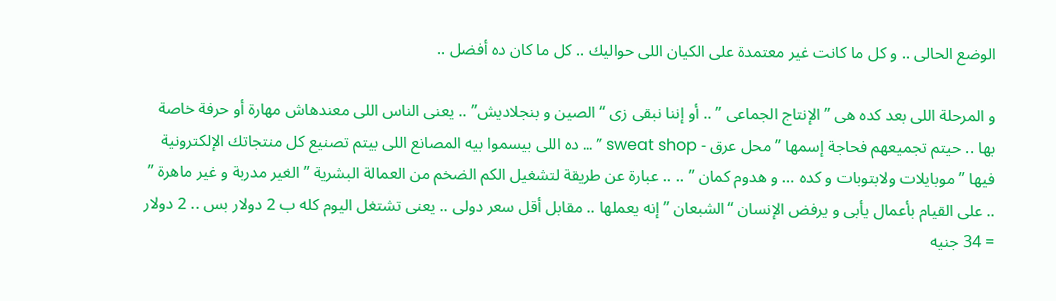الوضع الحالى .. و كل ما كانت غير معتمدة على الكيان اللى حواليك .. كل ما كان ده أفضل ..

و المرحلة اللى بعد كده هى ” الإنتاج الجماعى ” .. أو إننا نبقى زى “الصين و بنجلاديش” .. يعنى الناس اللى معندهاش مهارة أو حرفة خاصة بها .. حيتم تجميعهم فحاجة إسمها ” محل عرق - sweat shop ” … ده اللى بيسموا بيه المصانع اللى بيتم تصنيع كل منتجاتك الإلكترونية فيها ” موبايلات ولابتوبات و كده … و هدوم كمان ” .. .. عبارة عن طريقة لتشغيل الكم الضخم من العمالة البشرية ” الغير مدربة و غير ماهرة ” .. على القيام بأعمال يأبى و يرفض الإنسان “الشبعان ” إنه يعملها .. مقابل أقل سعر دولى .. يعنى تشتغل اليوم كله ب 2 دولار بس .. 2 دولار = 34 جنيه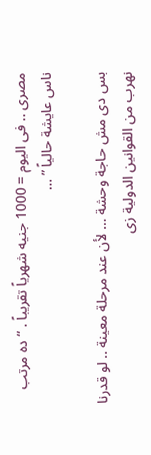مصرى .. فى اليوم = 1000 جنيه شهرياً تقريباً . “ده مرتب ناس عايشة حالياً ” …

بس دى مش حاجة وحشة … لأن عند مرحلة معينة .. لو قدرنا نهرب من القوانين الدولية زى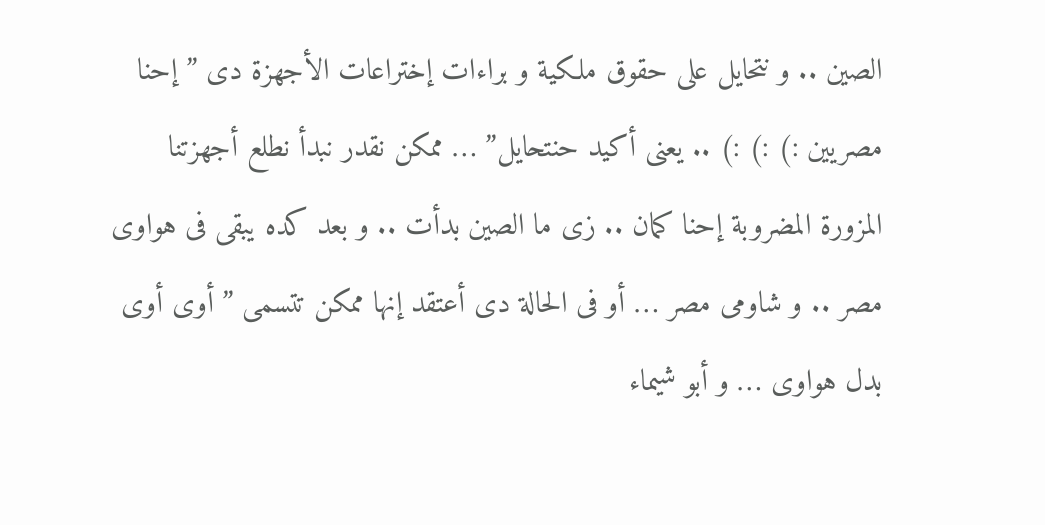الصين .. و نتحايل على حقوق ملكية و براءات إختراعات الأجهزة دى ” إحنا مصريين :) :) :) .. يعنى أكيد حنتحايل” … ممكن نقدر نبدأ نطلع أجهزتنا المزورة المضروبة إحنا كمان .. زى ما الصين بدأت .. و بعد كده يبقى فى هواوى مصر .. و شاومى مصر … أو فى الحالة دى أعتقد إنها ممكن تتسمى ” أوى أوى بدل هواوى … و أبو شيماء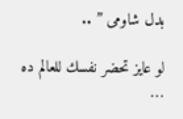بدل شاومى ” ..

لو عايز تحضر نفسك للعالم ده …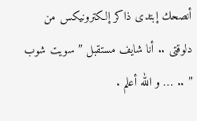أنصحك إبتدى ذاكر إلكترونيكس من دلوقتى .. أنا شايف مستقبل ” سويت شوب ” .. … و الله أعلم .